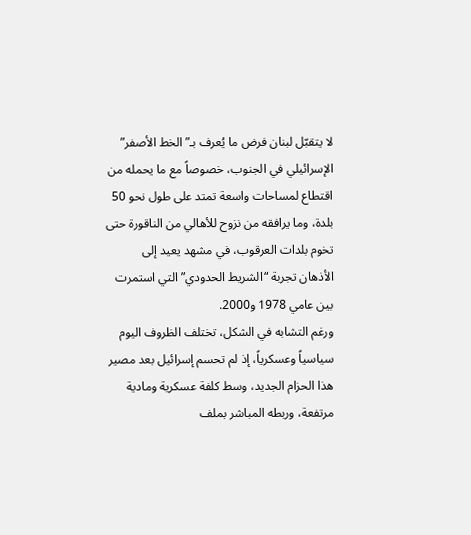لا يتقبّل لبنان فرض ما يُعرف بـ”الخط الأصفر” الإسرائيلي في الجنوب، خصوصاً مع ما يحمله من اقتطاع لمساحات واسعة تمتد على طول نحو 50 بلدة، وما يرافقه من نزوح للأهالي من الناقورة حتى تخوم بلدات العرقوب، في مشهد يعيد إلى الأذهان تجربة “الشريط الحدودي” التي استمرت بين عامي 1978 و2000.
ورغم التشابه في الشكل، تختلف الظروف اليوم سياسياً وعسكرياً، إذ لم تحسم إسرائيل بعد مصير هذا الحزام الجديد، وسط كلفة عسكرية ومادية مرتفعة، وربطه المباشر بملف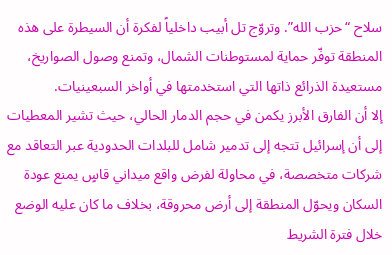سلاح “حزب الله”. وتروّج تل أبيب داخلياً لفكرة أن السيطرة على هذه المنطقة توفّر حماية لمستوطنات الشمال، وتمنع وصول الصواريخ، مستعيدة الذرائع ذاتها التي استخدمتها في أواخر السبعينيات.
إلا أن الفارق الأبرز يكمن في حجم الدمار الحالي، حيث تشير المعطيات إلى أن إسرائيل تتجه إلى تدمير شامل للبلدات الحدودية عبر التعاقد مع شركات متخصصة، في محاولة لفرض واقع ميداني قاسٍ يمنع عودة السكان ويحوّل المنطقة إلى أرض محروقة، بخلاف ما كان عليه الوضع خلال فترة الشريط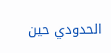الحدودي حين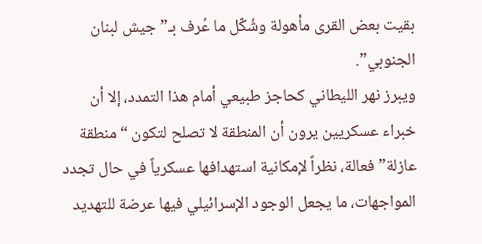بقيت بعض القرى مأهولة وشُكّل ما عُرف بـ”جيش لبنان الجنوبي”.
ويبرز نهر الليطاني كحاجز طبيعي أمام هذا التمدد، إلا أن خبراء عسكريين يرون أن المنطقة لا تصلح لتكون “منطقة عازلة” فعالة، نظراً لإمكانية استهدافها عسكرياً في حال تجدد المواجهات، ما يجعل الوجود الإسرائيلي فيها عرضة للتهديد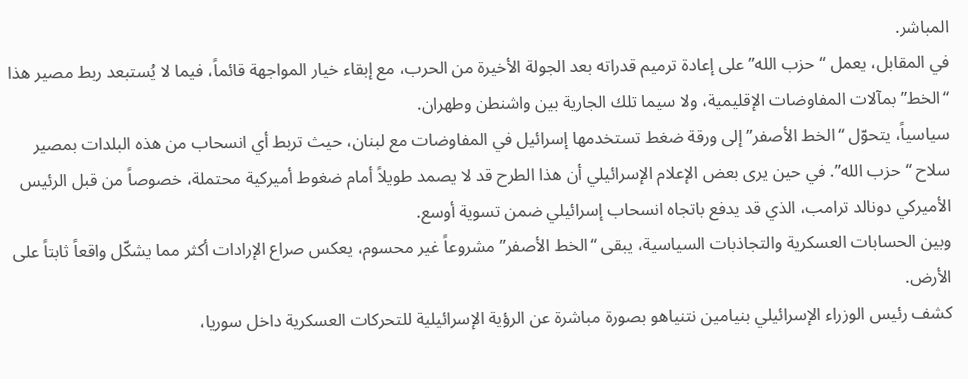المباشر.
في المقابل، يعمل “حزب الله” على إعادة ترميم قدراته بعد الجولة الأخيرة من الحرب، مع إبقاء خيار المواجهة قائماً، فيما لا يُستبعد ربط مصير هذا “الخط” بمآلات المفاوضات الإقليمية، ولا سيما تلك الجارية بين واشنطن وطهران.
سياسياً، يتحوّل “الخط الأصفر” إلى ورقة ضغط تستخدمها إسرائيل في المفاوضات مع لبنان، حيث تربط أي انسحاب من هذه البلدات بمصير سلاح “حزب الله”. في حين يرى بعض الإعلام الإسرائيلي أن هذا الطرح قد لا يصمد طويلاً أمام ضغوط أميركية محتملة، خصوصاً من قبل الرئيس الأميركي دونالد ترامب، الذي قد يدفع باتجاه انسحاب إسرائيلي ضمن تسوية أوسع.
وبين الحسابات العسكرية والتجاذبات السياسية، يبقى “الخط الأصفر” مشروعاً غير محسوم، يعكس صراع الإرادات أكثر مما يشكّل واقعاً ثابتاً على الأرض.
كشف رئيس الوزراء الإسرائيلي بنيامين نتنياهو بصورة مباشرة عن الرؤية الإسرائيلية للتحركات العسكرية داخل سوريا،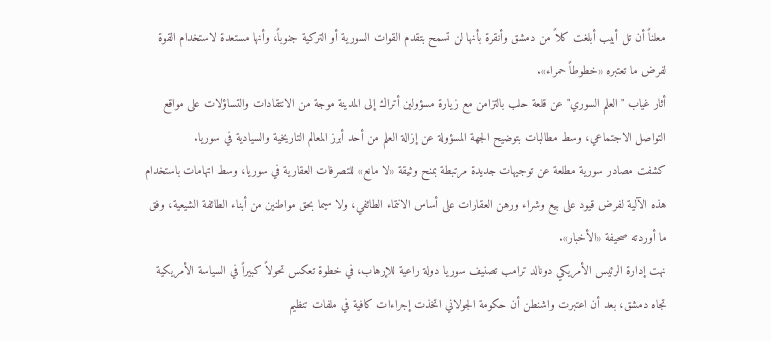معلناً أن تل أبيب أبلغت كلاً من دمشق وأنقرة بأنها لن تسمح بتقدم القوات السورية أو التركية جنوباً، وأنها مستعدة لاستخدام القوة لفرض ما تعتبره «خطوطاً حمراء».
أثار غياب "العلم السوري" عن قلعة حلب بالتزامن مع زيارة مسؤولين أتراك إلى المدينة موجة من الانتقادات والتساؤلات على مواقع التواصل الاجتماعي، وسط مطالبات بتوضيح الجهة المسؤولة عن إزالة العلم من أحد أبرز المعالم التاريخية والسيادية في سوريا.
كشفت مصادر سورية مطلعة عن توجيهات جديدة مرتبطة بمنح وثيقة «لا مانع» للتصرفات العقارية في سوريا، وسط اتهامات باستخدام هذه الآلية لفرض قيود على بيع وشراء ورهن العقارات على أساس الانتماء الطائفي، ولا سيما بحق مواطنين من أبناء الطائفة الشيعية، وفق ما أوردته صحيفة «الأخبار».
نهت إدارة الرئيس الأمريكي دونالد ترامب تصنيف سوريا دولة راعية للإرهاب، في خطوة تعكس تحولاً كبيراً في السياسة الأمريكية تجاه دمشق، بعد أن اعتبرت واشنطن أن حكومة الجولاني اتخذت إجراءات كافية في ملفات تنظيم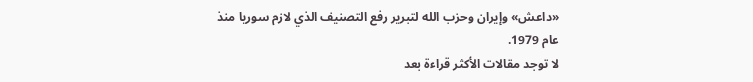«داعش» وإيران وحزب الله لتبرير رفع التصنيف الذي لازم سوريا منذ عام 1979.
لا توجد مقالات الأكثر قراءة بعد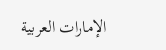الإمارات العربية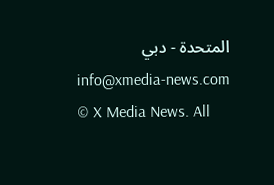المتحدة - دبي
info@xmedia-news.com
© X Media News. All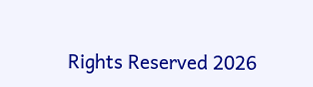Rights Reserved 2026